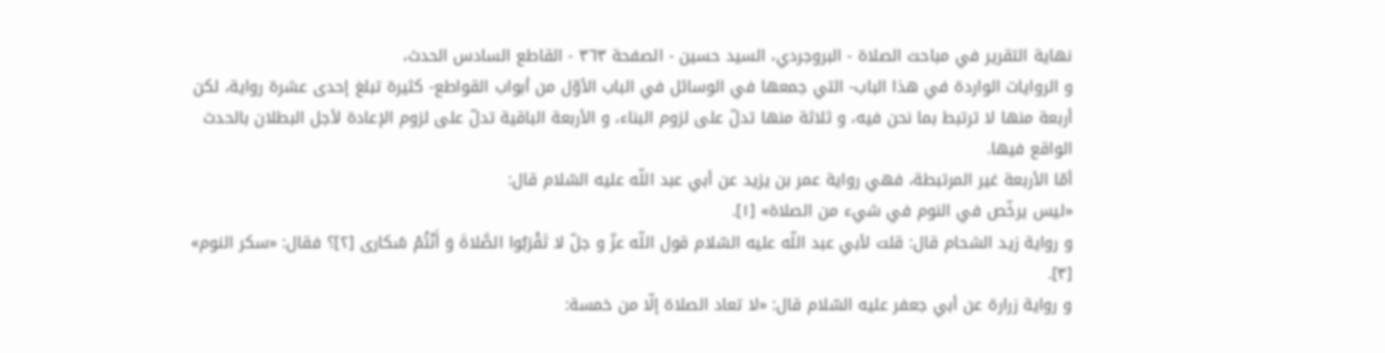نهاية التقرير في مباحث الصلاة - البروجردي، السيد حسين - الصفحة ٣٦٣ - القاطع السادس الحدث،
و الروايات الواردة في هذا الباب- التي جمعها في الوسائل في الباب الأوّل من أبواب القواطع- كثيرة تبلغ إحدى عشرة رواية، لكن أربعة منها لا ترتبط بما نحن فيه، و ثلاثة منها تدلّ على لزوم البناء، و الأربعة الباقية تدلّ على لزوم الإعادة لأجل البطلان بالحدث الواقع فيها.
أمّا الأربعة غير المرتبطة، فهي رواية عمر بن يزيد عن أبي عبد اللّه عليه السّلام قال:
«ليس يرخّص في النوم في شيء من الصلاة» [١].
و رواية زيد الشحام قال: قلت لأبي عبد اللّه عليه السّلام قول اللّه عزّ و جلّ لا تَقْرَبُوا الصَّلاةَ وَ أَنْتُمْ سُكارى [٢]؟ فقال: «سكر النوم» [٣].
و رواية زرارة عن أبي جعفر عليه السّلام قال: «لا تعاد الصلاة إلّا من خمسة: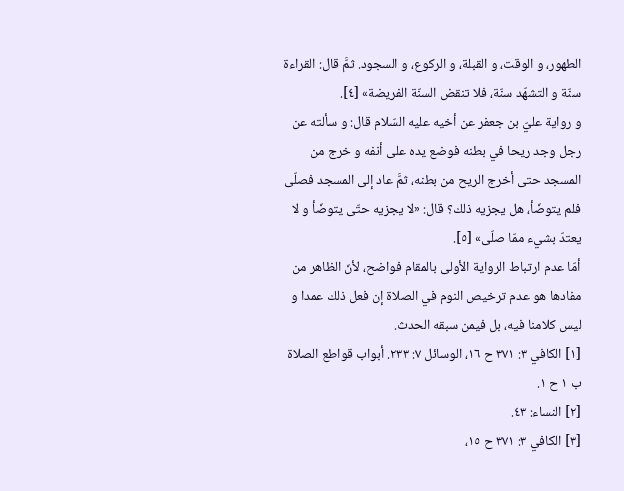الطهور، و الوقت، و القبلة، و الركوع، و السجود. ثمَّ قال: القراءة سنّة و التشهّد سنّة، فلا تنقض السنّة الفريضة» [٤].
و رواية عليّ بن جعفر عن أخيه عليه السّلام قال: و سألته عن رجل وجد ريحا في بطنه فوضع يده على أنفه و خرج من المسجد حتى أخرج الريح من بطنه، ثمَّ عاد إلى المسجد فصلّى فلم يتوضّأ، هل يجزيه ذلك؟ قال: «لا يجزيه حتّى يتوضّأ و لا يعتدّ بشيء ممّا صلّى» [٥].
أمّا عدم ارتباط الرواية الأولى بالمقام فواضح، لأنّ الظاهر من مفادها هو عدم ترخيص النوم في الصلاة إن فعل ذلك عمدا و ليس كلامنا فيه، بل فيمن سبقه الحدث.
[١] الكافي ٣: ٣٧١ ح ١٦، الوسائل ٧: ٢٣٣. أبواب قواطع الصلاة ب ١ ح ١.
[٢] النساء: ٤٣.
[٣] الكافي ٣: ٣٧١ ح ١٥،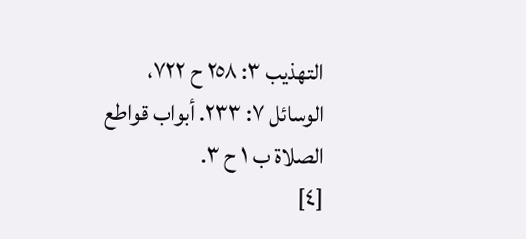التهذيب ٣: ٢٥٨ ح ٧٢٢، الوسائل ٧: ٢٣٣. أبواب قواطع الصلاة ب ١ ح ٣.
[٤]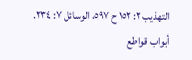التهذيب ٢: ١٥٢ ح ٥٩٧، الوسائل ٧: ٢٣٤. أبواب قواطع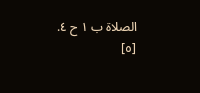الصلاة ب ١ ح ٤.
[٥]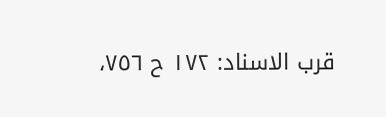قرب الاسناد: ١٧٢ ح ٧٥٦،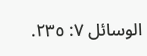الوسائل ٧: ٢٣٥.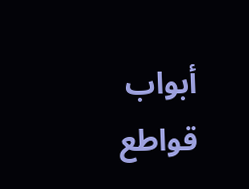أبواب قواطع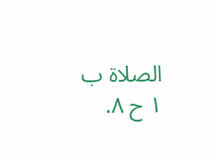الصلاة ب ١ ح ٨.